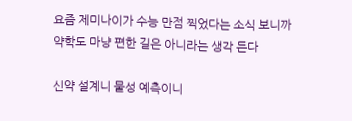요즘 제미나이가 수능 만점 찍었다는 소식 보니까 약학도 마냥 편한 길은 아니라는 생각 든다

신약 설계니 물성 예측이니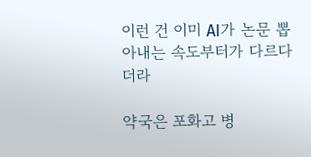이런 건 이미 AI가 논문 뽑아내는 속도부터가 다르다더라

약국은 포화고 병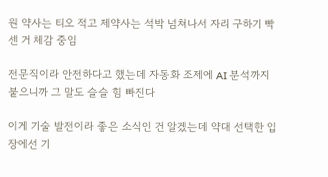원 약사는 티오 적고 제약사는 석박 넘쳐나서 자리 구하기 빡센 거 체감 중임

전문직이라 안전하다고 했는데 자동화 조제에 AI 분석까지 붙으니까 그 말도 슬슬 힘 빠진다

이게 기술 발전이라 좋은 소식인 건 알겠는데 약대 선택한 입장에선 기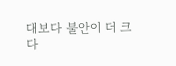대보다 불안이 더 크다